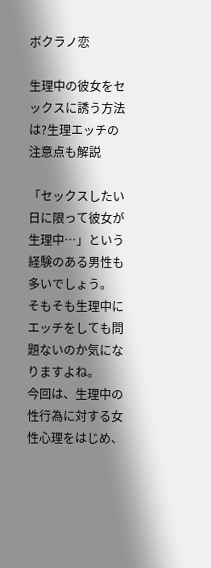ボクラノ恋

生理中の彼女をセックスに誘う方法は?生理エッチの注意点も解説

「セックスしたい日に限って彼女が生理中…」という経験のある男性も多いでしょう。
そもそも生理中にエッチをしても問題ないのか気になりますよね。
今回は、生理中の性行為に対する女性心理をはじめ、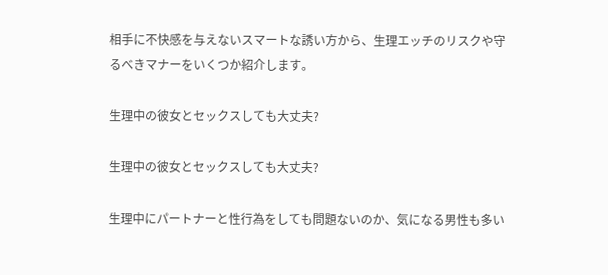相手に不快感を与えないスマートな誘い方から、生理エッチのリスクや守るべきマナーをいくつか紹介します。

生理中の彼女とセックスしても大丈夫?

生理中の彼女とセックスしても大丈夫?

生理中にパートナーと性行為をしても問題ないのか、気になる男性も多い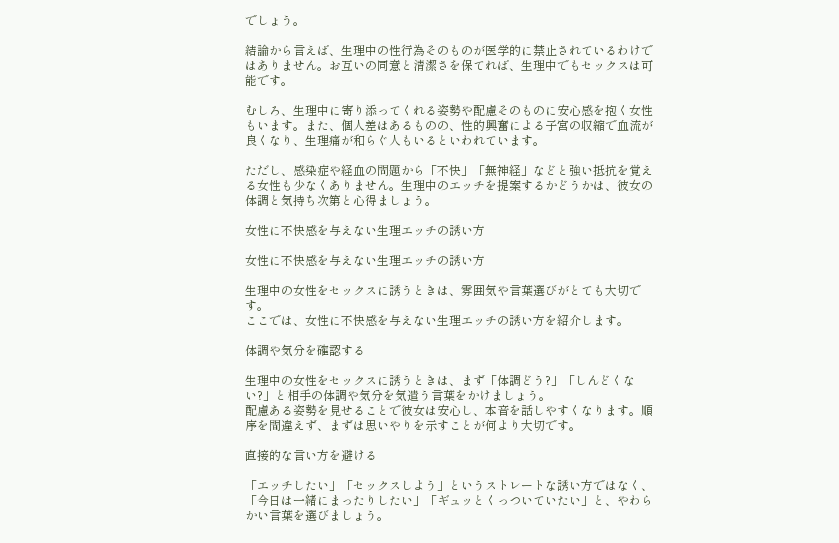でしょう。

結論から言えば、生理中の性行為そのものが医学的に禁止されているわけではありません。お互いの同意と清潔さを保てれば、生理中でもセックスは可能です。

むしろ、生理中に寄り添ってくれる姿勢や配慮そのものに安心感を抱く女性もいます。また、個人差はあるものの、性的興奮による子宮の収縮で血流が良くなり、生理痛が和らぐ人もいるといわれています。

ただし、感染症や経血の問題から「不快」「無神経」などと強い抵抗を覚える女性も少なくありません。生理中のエッチを提案するかどうかは、彼女の体調と気持ち次第と心得ましょう。

女性に不快感を与えない生理エッチの誘い方

女性に不快感を与えない生理エッチの誘い方

生理中の女性をセックスに誘うときは、雰囲気や言葉選びがとても大切です。
ここでは、女性に不快感を与えない生理エッチの誘い方を紹介します。

体調や気分を確認する

生理中の女性をセックスに誘うときは、まず「体調どう?」「しんどくない?」と相手の体調や気分を気遣う言葉をかけましょう。
配慮ある姿勢を見せることで彼女は安心し、本音を話しやすくなります。順序を間違えず、まずは思いやりを示すことが何より大切です。

直接的な言い方を避ける

「エッチしたい」「セックスしよう」というストレートな誘い方ではなく、「今日は一緒にまったりしたい」「ギュッとくっついていたい」と、やわらかい言葉を選びましょう。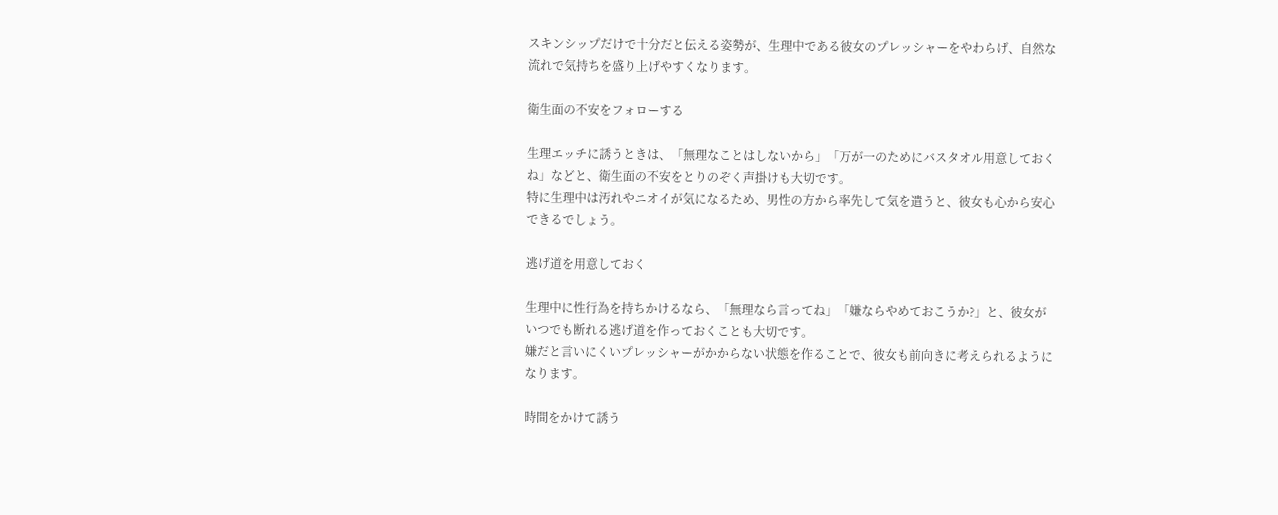スキンシップだけで十分だと伝える姿勢が、生理中である彼女のプレッシャーをやわらげ、自然な流れで気持ちを盛り上げやすくなります。

衛生面の不安をフォローする

生理エッチに誘うときは、「無理なことはしないから」「万が一のためにバスタオル用意しておくね」などと、衛生面の不安をとりのぞく声掛けも大切です。
特に生理中は汚れやニオイが気になるため、男性の方から率先して気を遣うと、彼女も心から安心できるでしょう。

逃げ道を用意しておく

生理中に性行為を持ちかけるなら、「無理なら言ってね」「嫌ならやめておこうか?」と、彼女がいつでも断れる逃げ道を作っておくことも大切です。
嫌だと言いにくいプレッシャーがかからない状態を作ることで、彼女も前向きに考えられるようになります。

時間をかけて誘う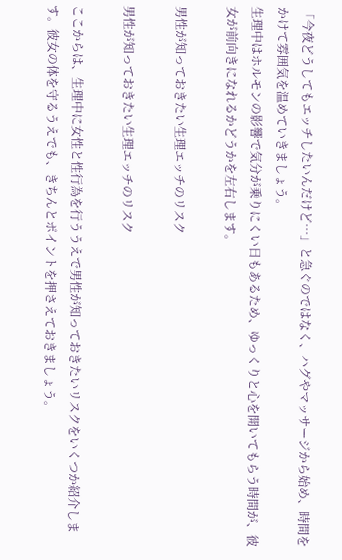「今夜どうしてもエッチしたいんだけど…」と急ぐのではなく、ハグやマッサージから始め、時間をかけて雰囲気を温めていきましょう。
生理中はホルモンの影響で気分が乗りにくい日もあるため、ゆっくりと心を開いてもらう時間が、彼女が前向きになれるかどうかを左右します。

男性が知っておきたい生理エッチのリスク

男性が知っておきたい生理エッチのリスク

ここからは、生理中に女性と性行為を行ううえで男性が知っておきたいリスクをいくつか紹介します。彼女の体を守るうえでも、きちんとポイントを押さえておきましょう。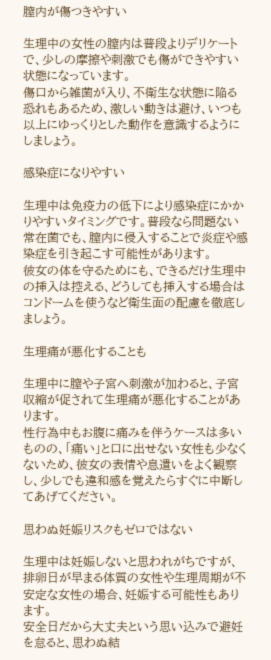膣内が傷つきやすい

生理中の女性の膣内は普段よりデリケートで、少しの摩擦や刺激でも傷ができやすい状態になっています。
傷口から雑菌が入り、不衛生な状態に陥る恐れもあるため、激しい動きは避け、いつも以上にゆっくりとした動作を意識するようにしましょう。

感染症になりやすい

生理中は免疫力の低下により感染症にかかりやすいタイミングです。普段なら問題ない常在菌でも、膣内に侵入することで炎症や感染症を引き起こす可能性があります。
彼女の体を守るためにも、できるだけ生理中の挿入は控える、どうしても挿入する場合はコンドームを使うなど衛生面の配慮を徹底しましょう。

生理痛が悪化することも

生理中に膣や子宮へ刺激が加わると、子宮収縮が促されて生理痛が悪化することがあります。
性行為中もお腹に痛みを伴うケースは多いものの、「痛い」と口に出せない女性も少なくないため、彼女の表情や息遣いをよく観察し、少しでも違和感を覚えたらすぐに中断してあげてください。

思わぬ妊娠リスクもゼロではない

生理中は妊娠しないと思われがちですが、排卵日が早まる体質の女性や生理周期が不安定な女性の場合、妊娠する可能性もあります。
安全日だから大丈夫という思い込みで避妊を怠ると、思わぬ結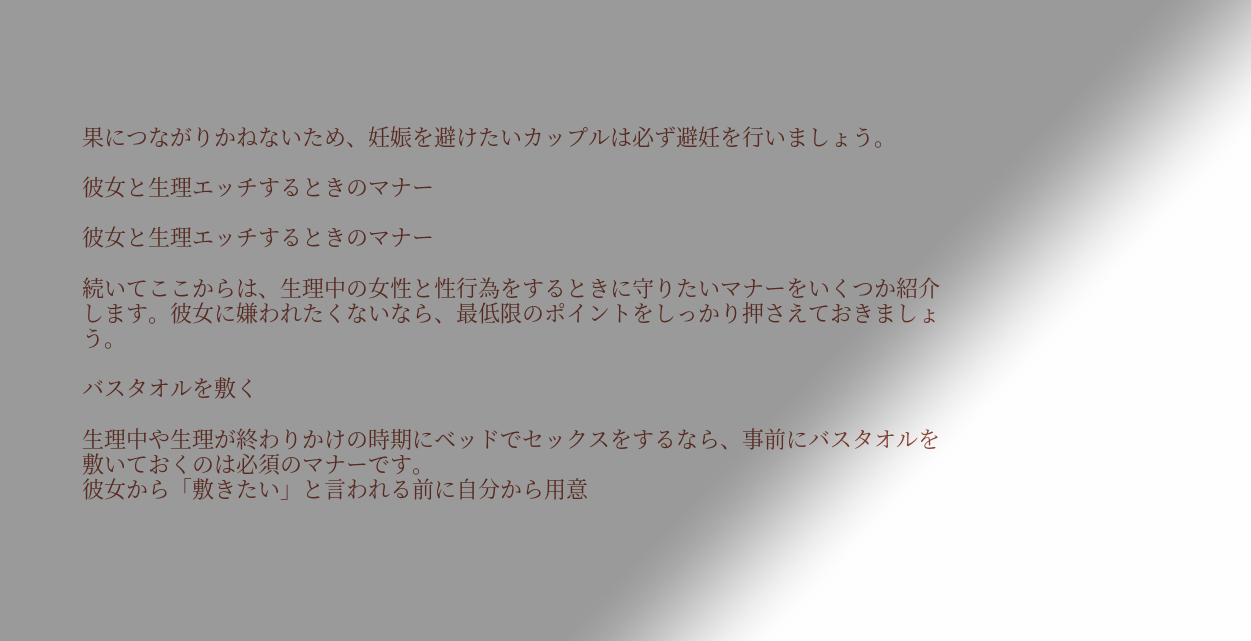果につながりかねないため、妊娠を避けたいカップルは必ず避妊を行いましょう。

彼女と生理エッチするときのマナー

彼女と生理エッチするときのマナー

続いてここからは、生理中の女性と性行為をするときに守りたいマナーをいくつか紹介します。彼女に嫌われたくないなら、最低限のポイントをしっかり押さえておきましょう。

バスタオルを敷く

生理中や生理が終わりかけの時期にベッドでセックスをするなら、事前にバスタオルを敷いておくのは必須のマナーです。
彼女から「敷きたい」と言われる前に自分から用意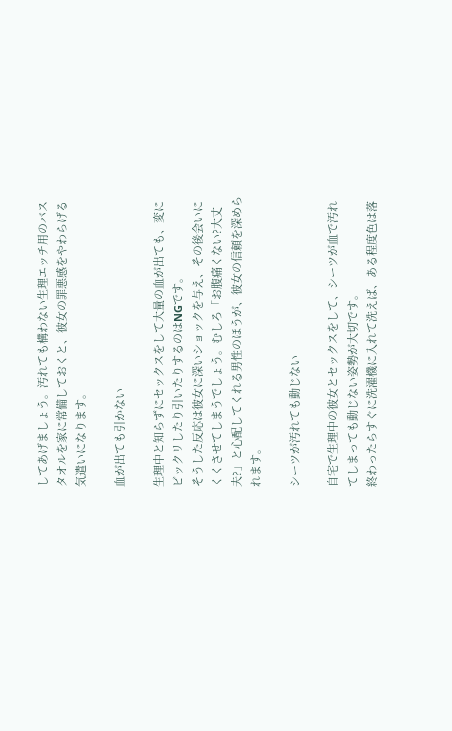してあげましょう。汚れても構わない生理エッチ用のバスタオルを家に常備しておくと、彼女の罪悪感をやわらげる気遣いになります。

血が出ても引かない

生理中と知らずにセックスをして大量の血が出ても、変にビックリしたり引いたりするのはNGです。
そうした反応は彼女に深いショックを与え、その後会いにくくさせてしまうでしょう。むしろ「お腹痛くない?大丈夫?」と心配してくれる男性のほうが、彼女の信頼を深められます。

シーツが汚れても動じない

自宅で生理中の彼女とセックスをして、シーツが血で汚れてしまっても動じない姿勢が大切です。
終わったらすぐに洗濯機に入れて洗えば、ある程度色は落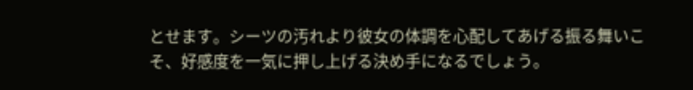とせます。シーツの汚れより彼女の体調を心配してあげる振る舞いこそ、好感度を一気に押し上げる決め手になるでしょう。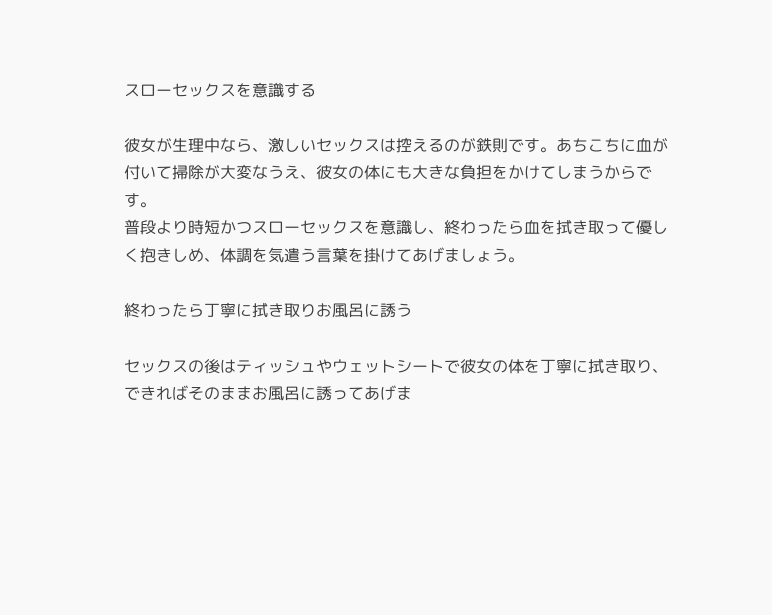スローセックスを意識する

彼女が生理中なら、激しいセックスは控えるのが鉄則です。あちこちに血が付いて掃除が大変なうえ、彼女の体にも大きな負担をかけてしまうからです。
普段より時短かつスローセックスを意識し、終わったら血を拭き取って優しく抱きしめ、体調を気遣う言葉を掛けてあげましょう。

終わったら丁寧に拭き取りお風呂に誘う

セックスの後はティッシュやウェットシートで彼女の体を丁寧に拭き取り、できればそのままお風呂に誘ってあげま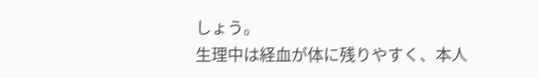しょう。
生理中は経血が体に残りやすく、本人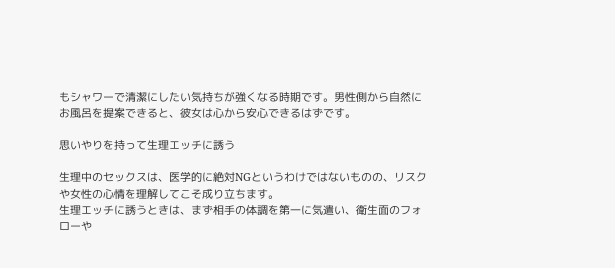もシャワーで清潔にしたい気持ちが強くなる時期です。男性側から自然にお風呂を提案できると、彼女は心から安心できるはずです。

思いやりを持って生理エッチに誘う

生理中のセックスは、医学的に絶対NGというわけではないものの、リスクや女性の心情を理解してこそ成り立ちます。
生理エッチに誘うときは、まず相手の体調を第一に気遣い、衛生面のフォローや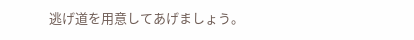逃げ道を用意してあげましょう。